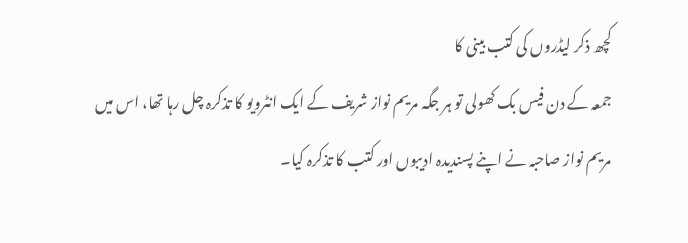کچھ ذکر لیڈروں کی کتب بینی کا
جمعہ کے دن فیس بک کھولی تو ہر جگہ مریم نواز شریف کے ایک انٹرویو کا تذکرہ چل رہا تھا، اس میں مریم نواز صاحبہ نے اپنے پسندیدہ ادیبوں اور کتب کا تذکرہ کیا۔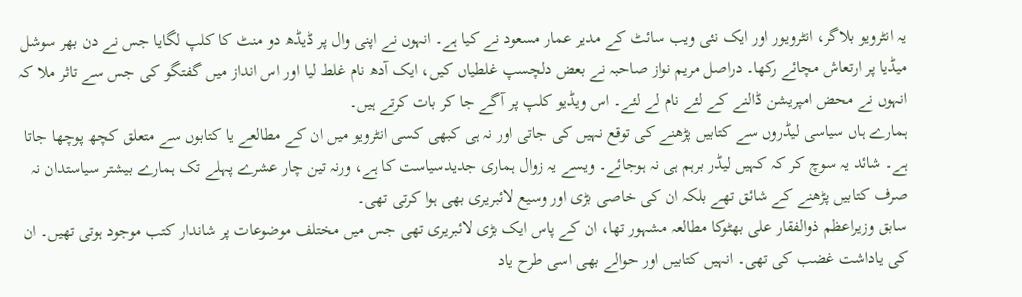یہ انٹرویو بلاگر، انٹرویور اور ایک نئی ویب سائٹ کے مدیر عمار مسعود نے کیا ہے۔ انہوں نے اپنی وال پر ڈیڈھ دو منٹ کا کلپ لگایا جس نے دن بھر سوشل میڈیا پر ارتعاش مچائے رکھا۔ دراصل مریم نواز صاحبہ نے بعض دلچسپ غلطیاں کیں، ایک آدھ نام غلط لیا اور اس انداز میں گفتگو کی جس سے تاثر ملا کہ انہوں نے محض امپریشن ڈالنے کے لئے نام لے لئے۔ اس ویڈیو کلپ پر آگے جا کر بات کرتے ہیں۔
ہمارے ہاں سیاسی لیڈروں سے کتابیں پڑھنے کی توقع نہیں کی جاتی اور نہ ہی کبھی کسی انٹرویو میں ان کے مطالعے یا کتابوں سے متعلق کچھ پوچھا جاتا ہے۔ شائد یہ سوچ کر کہ کہیں لیڈر برہم ہی نہ ہوجائے۔ ویسے یہ زوال ہماری جدیدسیاست کا ہے، ورنہ تین چار عشرے پہلے تک ہمارے بیشتر سیاستدان نہ صرف کتابیں پڑھنے کے شائق تھے بلکہ ان کی خاصی بڑی اور وسیع لائبریری بھی ہوا کرتی تھی۔
سابق وزیراعظم ذوالفقار علی بھٹوکا مطالعہ مشہور تھا، ان کے پاس ایک بڑی لائبریری تھی جس میں مختلف موضوعات پر شاندار کتب موجود ہوتی تھیں۔ ان کی یاداشت غضب کی تھی۔ انہیں کتابیں اور حوالے بھی اسی طرح یاد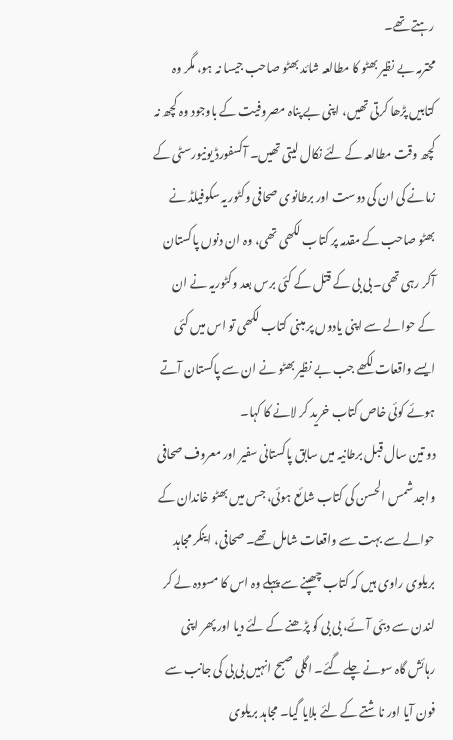رہتے تھے۔
محترمہ بے نظیر بھٹو کا مطالعہ شائد بھٹو صاحب جیسا نہ ہو، مگر وہ کتابیں پڑھا کرتی تھیں، اپنی بے پناہ مصروفیت کے باوجود وہ کچھ نہ کچھ وقت مطالعہ کے لئے نکال لیتی تھیں۔ آکسفورڈ یونیورسٹی کے زمانے کی ان کی دوست اور برطانوی صحافی وکٹوریہ سکوفیلڈ نے بھٹو صاحب کے مقدمہ پر کتاب لکھی تھی، وہ ان دنوں پاکستان آکر رہی تھی۔ بی بی کے قتل کے کئی برس بعد وکٹوریہ نے ان کے حوالے سے اپنی یادوں پر مبنی کتاب لکھی تو اس میں کئی ایسے واقعات لکھے جب بے نظیر بھٹو نے ان سے پاکستان آتے ہوئے کوئی خاص کتاب خرید کر لانے کا کہا۔
دو تین سال قبل برطانیہ میں سابق پاکستانی سفیر اور معروف صحافی واجد شمس الحسن کی کتاب شائع ہوئی، جس میں بھٹو خاندان کے حوالے سے بہت سے واقعات شامل تھے۔ صحافی، اینکر مجاہد بریلوی راوی ہیں کہ کتاب چھپنے سے پہلے وہ اس کا مسودہ لے کر لندن سے دبئی آئے، بی بی کو پڑھنے کے لئے دیا اور پھر اپنی رہائش گاہ سونے چلے گئے۔ اگلی صبح انہیں بی بی کی جانب سے فون آیا اور ناشتے کے لئے بلایا گیا۔ مجاہد بریلوی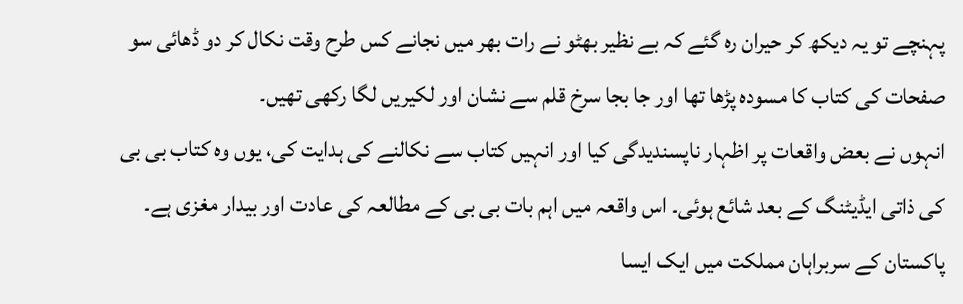پہنچے تو یہ دیکھ کر حیران رہ گئے کہ بے نظیر بھٹو نے رات بھر میں نجانے کس طرح وقت نکال کر دو ڈھائی سو صفحات کی کتاب کا مسودہ پڑھا تھا اور جا بجا سرخ قلم سے نشان اور لکیریں لگا رکھی تھیں۔
انہوں نے بعض واقعات پر اظہار ناپسندیدگی کیا اور انہیں کتاب سے نکالنے کی ہدایت کی، یوں وہ کتاب بی بی کی ذاتی ایڈیٹنگ کے بعد شائع ہوئی۔ اس واقعہ میں اہم بات بی بی کے مطالعہ کی عادت اور بیدار مغزی ہے۔ پاکستان کے سربراہان مملکت میں ایک ایسا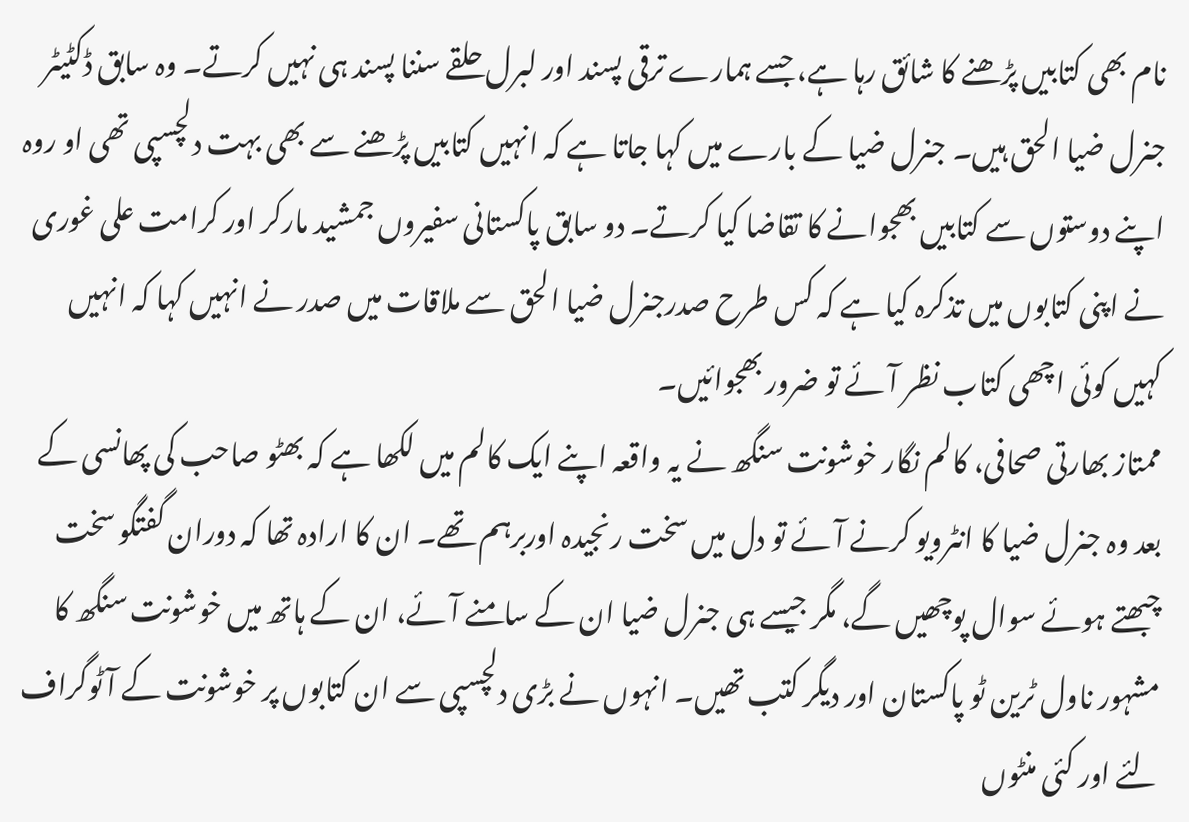نام بھی کتابیں پڑھنے کا شائق رہا ہے، جسے ہمارے ترقی پسند اور لبرل حلقے سننا پسند ہی نہیں کرتے۔ وہ سابق ڈکٹیٹر جنرل ضیا الحق ہیں۔ جنرل ضیا کے بارے میں کہا جاتا ہے کہ انہیں کتابیں پڑھنے سے بھی بہت دلچسپی تھی او روہ اپنے دوستوں سے کتابیں بھجوانے کا تقاضا کیا کرتے۔ دو سابق پاکستانی سفیروں جمشید مارکر اور کرامت علی غوری نے اپنی کتابوں میں تذکرہ کیا ہے کہ کس طرح صدرجنرل ضیا الحق سے ملاقات میں صدر نے انہیں کہا کہ انہیں کہیں کوئی اچھی کتاب نظر آئے تو ضرور بھجوائیں۔
ممتاز بھارتی صحافی، کالم نگار خوشونت سنگھ نے یہ واقعہ اپنے ایک کالم میں لکھا ہے کہ بھٹو صاحب کی پھانسی کے بعد وہ جنرل ضیا کا انٹرویو کرنے آئے تو دل میں سخت رنجیدہ اوربرہم تھے۔ ان کا ارادہ تھا کہ دوران گفتگو سخت چبھتے ہوئے سوال پوچھیں گے، مگر جیسے ہی جنرل ضیا ان کے سامنے آئے، ان کے ہاتھ میں خوشونت سنگھ کا مشہور ناول ٹرین ٹو پاکستان اور دیگر کتب تھیں۔ انہوں نے بڑی دلچسپی سے ان کتابوں پر خوشونت کے آٹوگراف لئے اور کئی منٹوں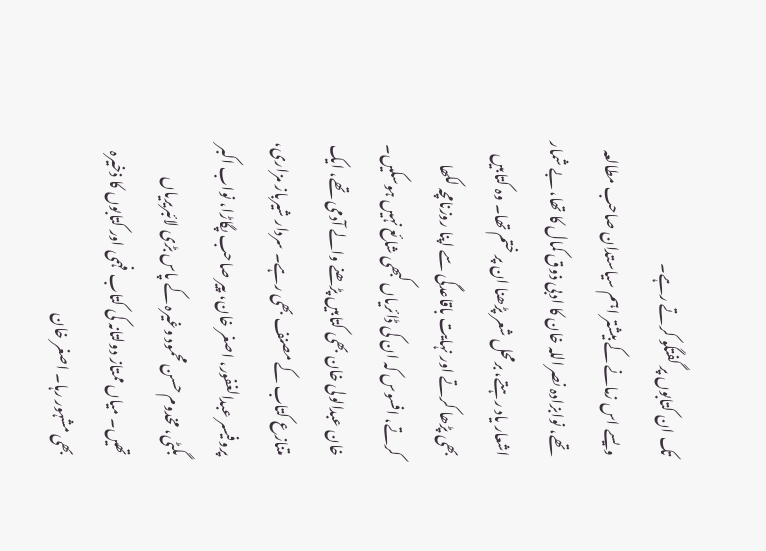تک ان کتابوں پر گفتگو کرتے رہے۔
ویسے اس زمانے کے بیشتر اہم سیاستدان صاحب مطالعہ تھے، نوابزادہ نصراللہ خان کا ادبی ذوق کمال کا تھا، بے شمار اشعار یاد رہتے، برمحل شعر پڑھنا ان پر ختم تھا۔ وہ کتابیں بھی پڑھا کرتے اور نہایت باقاعدگی سے اپنا روزنامچہ لکھا کرتے، افسوس کہ ان کی ڈائریاں کبھی شائع نہیں ہوسکیں۔ خان عبدالولی خان بھی کتابیں پڑھنے والے آدمی تھے، ایک متنازع کتاب کے مصنف بھی رہے۔ سردار شیرباز مزاری، پروفیسر عبدالغفور، اصغر خان، پیر صاحب پگاڑا، نواب اکبر بگٹی، مخدوم حسن محمود وغیرہ کے پاس بڑی لائبریریاں تھیں۔ میاں ممتاز دولتانہ کی کتاب فہمی اور کتابوں کا ذخیرہ بھی مشہور رہا۔ اصغر خان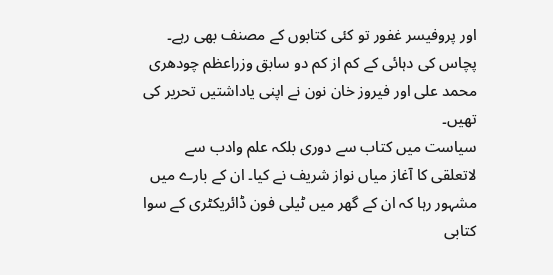اور پروفیسر غفور تو کئی کتابوں کے مصنف بھی رہے۔ پچاس کی دہائی کے کم از کم دو سابق وزراعظم چودھری محمد علی اور فیروز خان نون نے اپنی یاداشتیں تحریر کی تھیں۔
سیاست میں کتاب سے دوری بلکہ علم وادب سے لاتعلقی کا آغاز میاں نواز شریف نے کیا۔ ان کے بارے میں مشہور رہا کہ ان کے گھر میں ٹیلی فون ڈائریکٹری کے سوا کتابی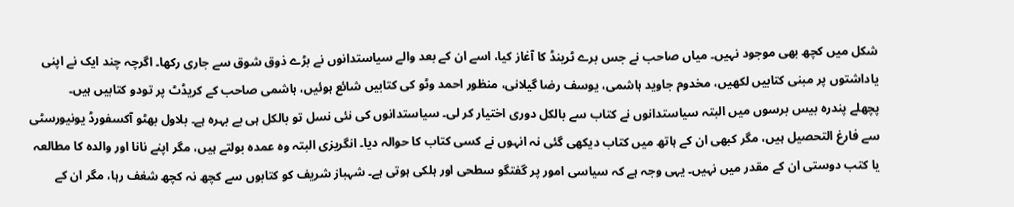شکل میں کچھ بھی موجود نہیں۔ میاں صاحب نے جس برے ٹرینڈ کا آغاز کیا، اسے ان کے بعد والے سیاستدانوں نے بڑے ذوق شوق سے جاری رکھا۔ اگرچہ چند ایک نے اپنی یاداشتوں پر مبنی کتابیں لکھیں، مخدوم جاوید ہاشمی، یوسف رضا گیلانی، منظور احمد وٹو کی کتابیں شائع ہوئیں، ہاشمی صاحب کے کریڈٹ پر تودو کتابیں ہیں۔
پچھلے پندرہ بیس برسوں میں البتہ سیاستدانوں نے کتاب سے بالکل دوری اختیار کر لی۔ سیاستدانوں کی نئی نسل تو بالکل ہی بے بہرہ ہے۔ بلاول بھٹو آکسفورڈ یونیورسٹی سے فارغ التحصیل ہیں، مگر کبھی ان کے ہاتھ میں کتاب دیکھی گئی نہ انہوں نے کسی کتاب کا حوالہ دیا۔ انگریزی البتہ وہ عمدہ بولتے ہیں، مگر اپنے نانا اور والدہ کا مطالعہ یا کتب دوستی ان کے مقدر میں نہیں۔ یہی وجہ ہے کہ سیاسی امور پر گفتگو سطحی اور ہلکی ہوتی ہے۔ شہباز شریف کو کتابوں سے کچھ نہ کچھ شغف رہا، مگر ان کے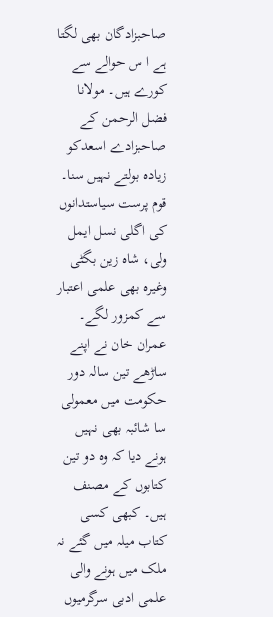صاحبزادگان بھی لگتا ہے ا س حوالے سے کورے ہیں۔ مولانا فضل الرحمن کے صاحبزادے اسعدکو زیادہ بولتے نہیں سنا۔ قوم پرست سیاستدانوں کی اگلی نسل ایمل ولی، شاہ زین بگٹی وغیرہ بھی علمی اعتبار سے کمزور لگے۔
عمران خان نے اپنے ساڑھے تین سالہ دور حکومت میں معمولی سا شائبہ بھی نہیں ہونے دیا کہ وہ دو تین کتابوں کے مصنف ہیں۔ کبھی کسی کتاب میلہ میں گئے نہ ملک میں ہونے والی علمی ادبی سرگرمیوں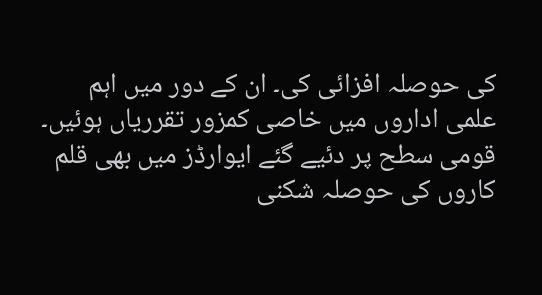کی حوصلہ افزائی کی۔ ان کے دور میں اہم علمی اداروں میں خاصی کمزور تقرریاں ہوئیں۔ قومی سطح پر دئیے گئے ایوارڈز میں بھی قلم کاروں کی حوصلہ شکنی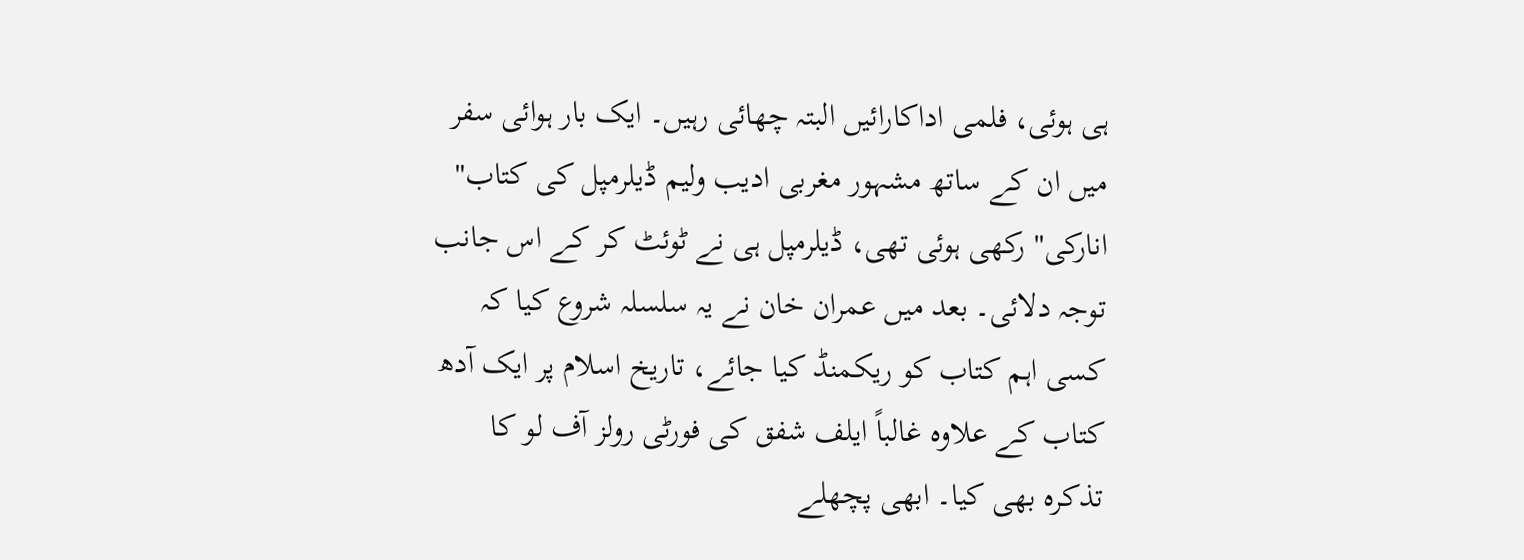ہی ہوئی، فلمی اداکارائیں البتہ چھائی رہیں۔ ایک بار ہوائی سفر میں ان کے ساتھ مشہور مغربی ادیب ولیم ڈیلرمپل کی کتاب" انارکی" رکھی ہوئی تھی، ڈیلرمپل ہی نے ٹوئٹ کر کے اس جانب توجہ دلائی۔ بعد میں عمران خان نے یہ سلسلہ شروع کیا کہ کسی اہم کتاب کو ریکمنڈ کیا جائے، تاریخ اسلام پر ایک آدھ کتاب کے علاوہ غالباً ایلف شفق کی فورٹی رولز آف لو کا تذکرہ بھی کیا۔ ابھی پچھلے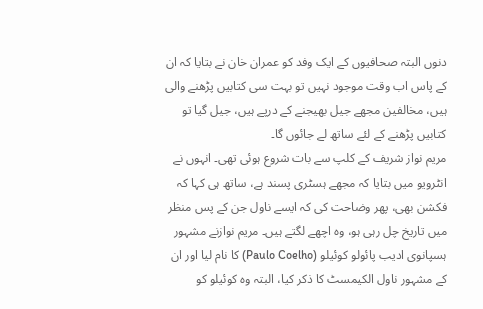دنوں البتہ صحافیوں کے ایک وفد کو عمران خان نے بتایا کہ ان کے پاس اب وقت موجود نہیں تو بہت سی کتابیں پڑھنے والی ہیں، مخالفین مجھے جیل بھیجنے کے درپے ہیں، جیل گیا تو کتابیں پڑھنے کے لئے ساتھ لے جائوں گا۔
مریم نواز شریف کے کلپ سے بات شروع ہوئی تھی۔ انہوں نے انٹرویو میں بتایا کہ مجھے ہسٹری پسند ہے، ساتھ ہی کہا کہ فکشن بھی، پھر وضاحت کی کہ ایسے ناول جن کے پس منظر میں تاریخ چل رہی ہو، وہ اچھے لگتے ہیں۔ مریم نوازنے مشہور ہسپانوی ادیب پائولو کوئیلو (Paulo Coelho) کا نام لیا اور ان کے مشہور ناول الکیمسٹ کا ذکر کیا، البتہ وہ کوئیلو کو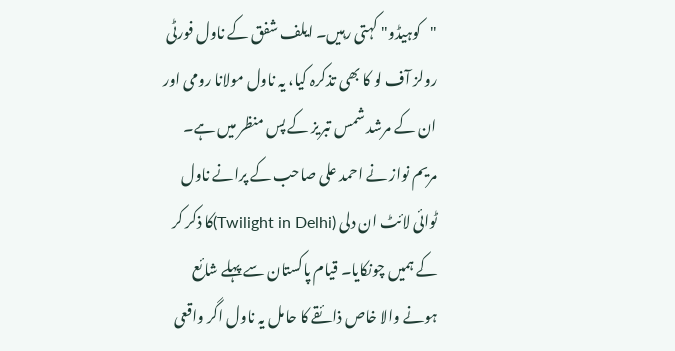"کوہیڈو" کہتی رہیں۔ ایلف شفق کے ناول فورٹی رولز آف لو کا بھی تذکرہ کیا، یہ ناول مولانا رومی اور ان کے مرشد شمس تبریز کے پس منظر میں ہے۔
مریم نواز نے احمد علی صاحب کے پرانے ناول ٹوائی لائٹ ان دلی (Twilight in Delhi)کا ذکر کر کے ہمیں چونکایا۔ قیام پاکستان سے پہلے شائع ہونے والا خاص ذائقے کا حامل یہ ناول اگر واقعی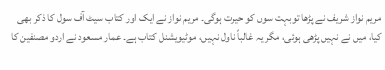مریم نواز شریف نے پڑھا توبہت سوں کو حیرت ہوگی۔ مریم نواز نے ایک اور کتاب سیٹ آف سول کا ذکر بھی کیا، میں نے نہیں پڑھی ہوئی، مگر یہ غالباً ناول نہیں، موٹیویشنل کتاب ہے۔ عمار مسعود نے اردو مصنفین کا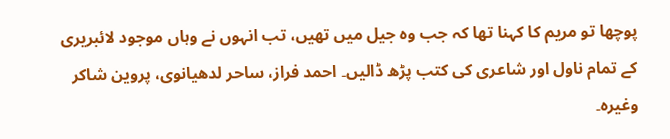پوچھا تو مریم کا کہنا تھا کہ جب وہ جیل میں تھیں، تب انہوں نے وہاں موجود لائبریری کے تمام ناول اور شاعری کی کتب پڑھ ڈالیں۔ احمد فراز، ساحر لدھیانوی، پروین شاکر وغیرہ۔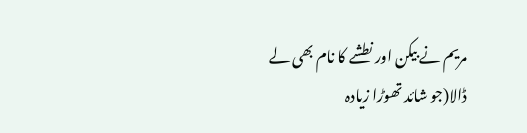مریم نے بیکن اور نطشے کا نام بھی لے ڈالا(جو شائد تھوڑا زیادہ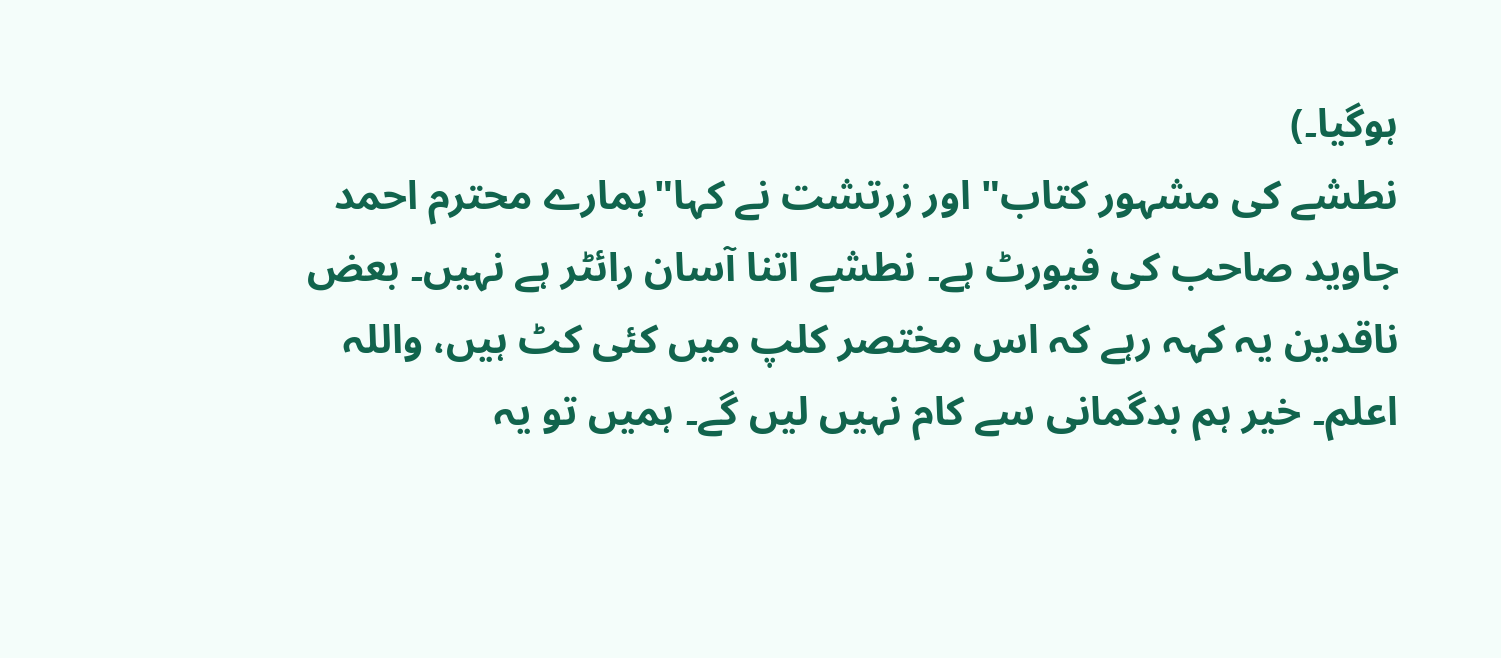ہوگیا۔)
نطشے کی مشہور کتاب" اور زرتشت نے کہا"ہمارے محترم احمد جاوید صاحب کی فیورٹ ہے۔ نطشے اتنا آسان رائٹر ہے نہیں۔ بعض ناقدین یہ کہہ رہے کہ اس مختصر کلپ میں کئی کٹ ہیں، واللہ اعلم۔ خیر ہم بدگمانی سے کام نہیں لیں گے۔ ہمیں تو یہ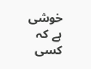خوشی ہے کہ کسی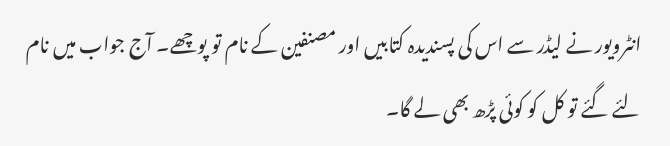انٹرویور نے لیڈر سے اس کی پسندیدہ کتابیں اور مصنفین کے نام تو پوچھے۔ آج جواب میں نام لئے گئے تو کل کو کوئی پڑھ بھی لے گا۔